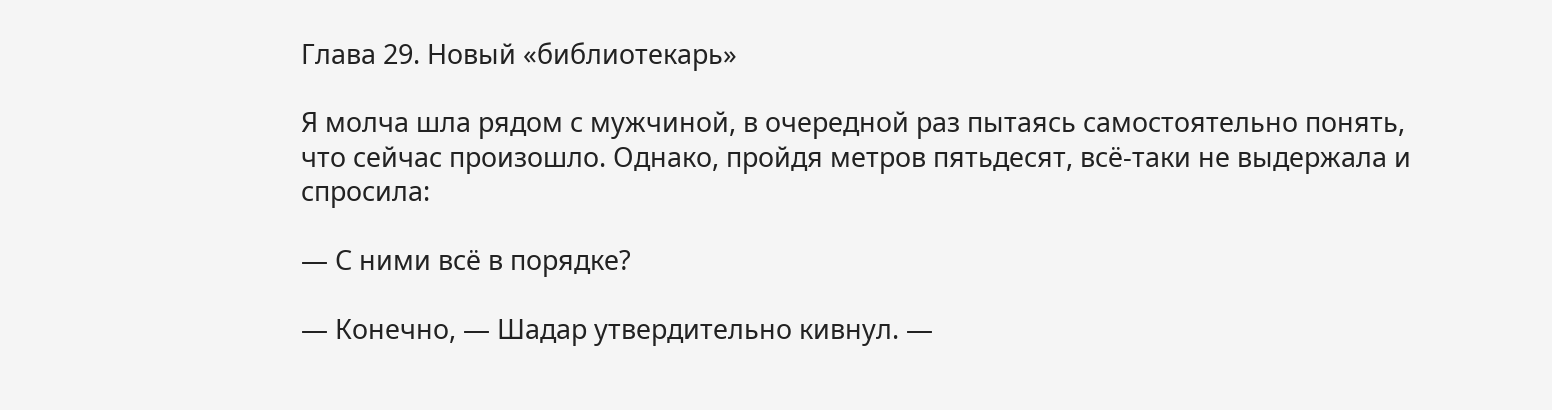Глава 29. Новый «библиотекарь»

Я молча шла рядом с мужчиной, в очередной раз пытаясь самостоятельно понять, что сейчас произошло. Однако, пройдя метров пятьдесят, всё-таки не выдержала и спросила:

— С ними всё в порядке?

— Конечно, — Шадар утвердительно кивнул. —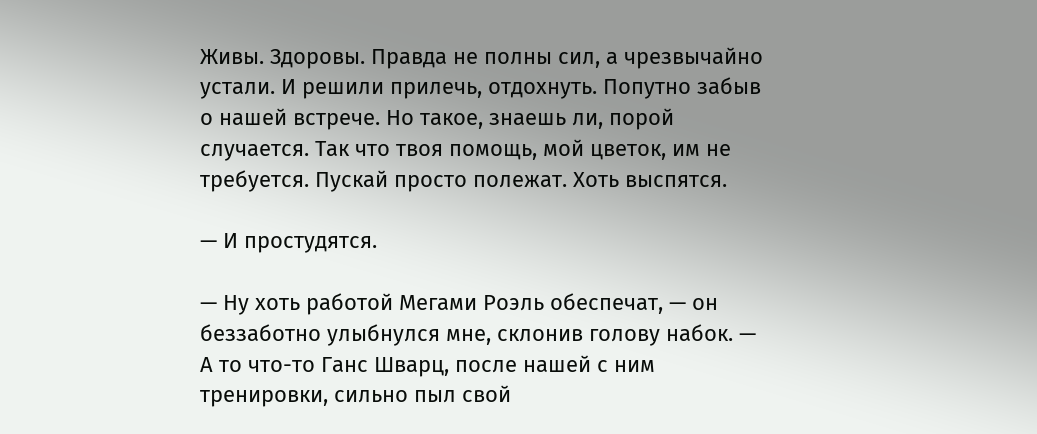Живы. Здоровы. Правда не полны сил, а чрезвычайно устали. И решили прилечь, отдохнуть. Попутно забыв о нашей встрече. Но такое, знаешь ли, порой случается. Так что твоя помощь, мой цветок, им не требуется. Пускай просто полежат. Хоть выспятся.

— И простудятся.

— Ну хоть работой Мегами Роэль обеспечат, — он беззаботно улыбнулся мне, склонив голову набок. — А то что-то Ганс Шварц, после нашей с ним тренировки, сильно пыл свой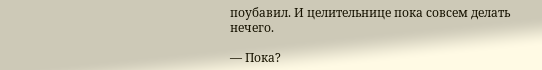поубавил. И целительнице пока совсем делать нечего.

— Пока?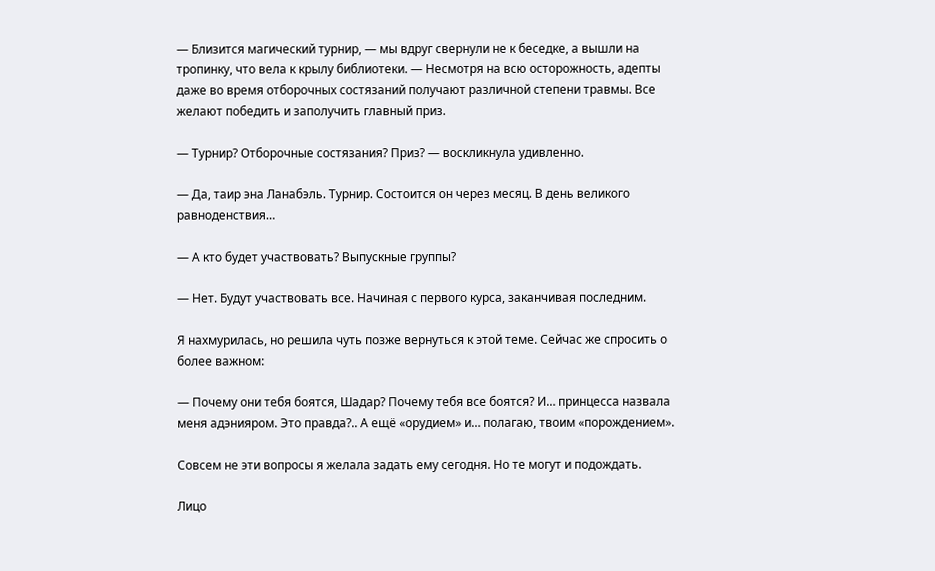— Близится магический турнир, — мы вдруг свернули не к беседке, а вышли на тропинку, что вела к крылу библиотеки. — Несмотря на всю осторожность, адепты даже во время отборочных состязаний получают различной степени травмы. Все желают победить и заполучить главный приз.

— Турнир? Отборочные состязания? Приз? — воскликнула удивленно.

— Да, таир эна Ланабэль. Турнир. Состоится он через месяц. В день великого равноденствия…

— А кто будет участвовать? Выпускные группы?

— Нет. Будут участвовать все. Начиная с первого курса, заканчивая последним.

Я нахмурилась, но решила чуть позже вернуться к этой теме. Сейчас же спросить о более важном:

— Почему они тебя боятся, Шадар? Почему тебя все боятся? И… принцесса назвала меня адэнияром. Это правда?.. А ещё «орудием» и… полагаю, твоим «порождением».

Совсем не эти вопросы я желала задать ему сегодня. Но те могут и подождать.

Лицо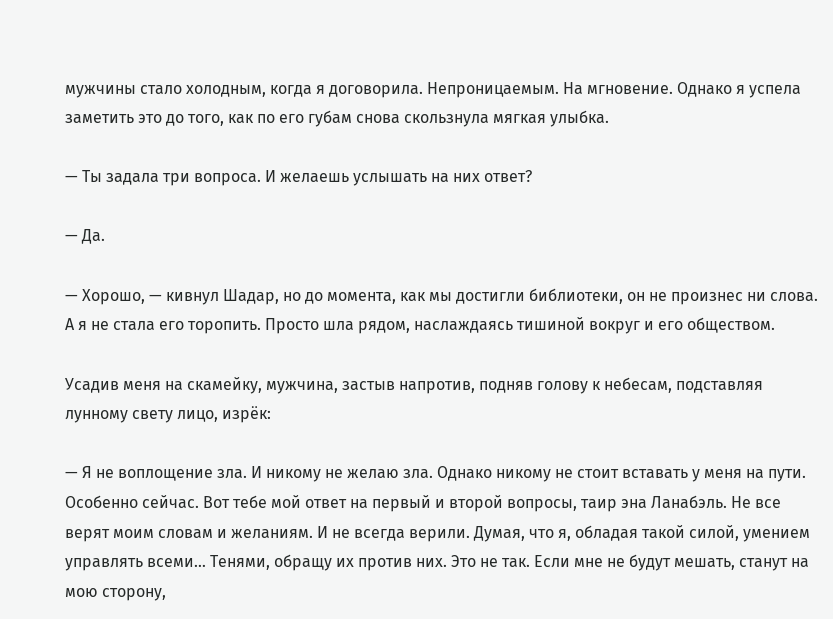мужчины стало холодным, когда я договорила. Непроницаемым. На мгновение. Однако я успела заметить это до того, как по его губам снова скользнула мягкая улыбка.

— Ты задала три вопроса. И желаешь услышать на них ответ?

— Да.

— Хорошо, — кивнул Шадар, но до момента, как мы достигли библиотеки, он не произнес ни слова. А я не стала его торопить. Просто шла рядом, наслаждаясь тишиной вокруг и его обществом.

Усадив меня на скамейку, мужчина, застыв напротив, подняв голову к небесам, подставляя лунному свету лицо, изрёк:

— Я не воплощение зла. И никому не желаю зла. Однако никому не стоит вставать у меня на пути. Особенно сейчас. Вот тебе мой ответ на первый и второй вопросы, таир эна Ланабэль. Не все верят моим словам и желаниям. И не всегда верили. Думая, что я, обладая такой силой, умением управлять всеми… Тенями, обращу их против них. Это не так. Если мне не будут мешать, станут на мою сторону,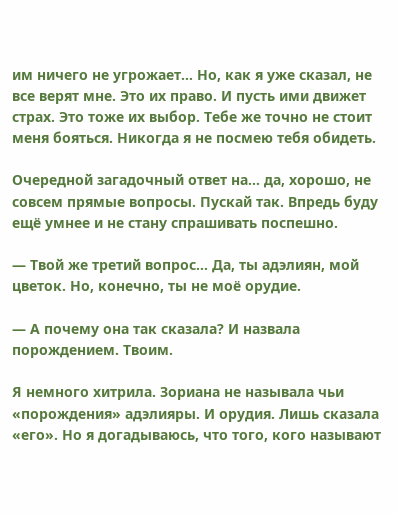им ничего не угрожает… Но, как я уже сказал, не все верят мне. Это их право. И пусть ими движет страх. Это тоже их выбор. Тебе же точно не стоит меня бояться. Никогда я не посмею тебя обидеть.

Очередной загадочный ответ на… да, хорошо, не совсем прямые вопросы. Пускай так. Впредь буду ещё умнее и не стану спрашивать поспешно.

— Твой же третий вопрос… Да, ты адэлиян, мой цветок. Но, конечно, ты не моё орудие.

— А почему она так сказала? И назвала порождением. Твоим.

Я немного хитрила. Зориана не называла чьи «порождения» адэлияры. И орудия. Лишь сказала «его». Но я догадываюсь, что того, кого называют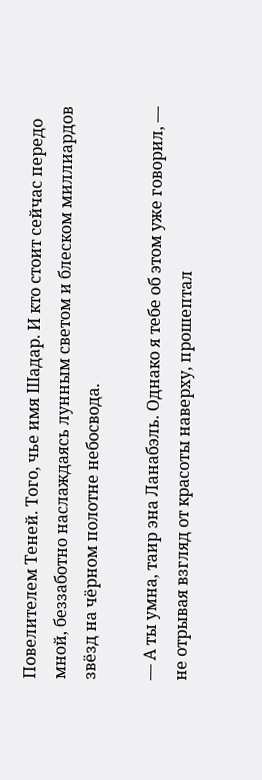Повелителем Теней. Того, чье имя Шадар. И кто стоит сейчас передо мной, беззаботно наслаждаясь лунным светом и блеском миллиардов звёзд на чёрном полотне небосвода.

— А ты умна, таир эна Ланабэль. Однако я тебе об этом уже говорил, — не отрывая взгляд от красоты наверху, прошептал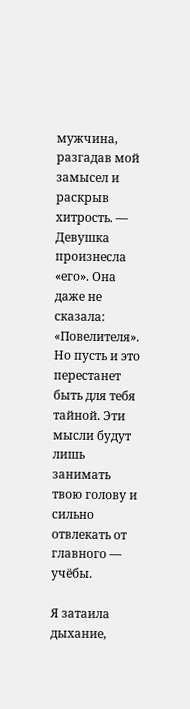мужчина, разгадав мой замысел и раскрыв хитрость. — Девушка произнесла «его». Она даже не сказала: «Повелителя». Но пусть и это перестанет быть для тебя тайной. Эти мысли будут лишь занимать твою голову и сильно отвлекать от главного — учёбы.

Я затаила дыхание,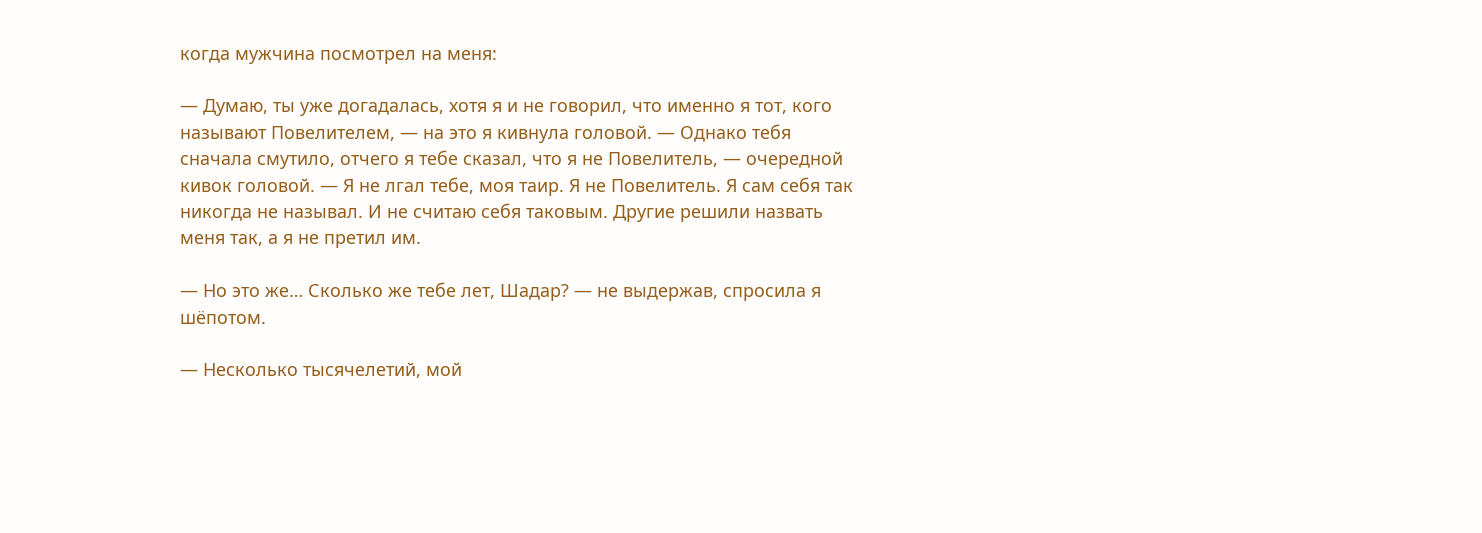когда мужчина посмотрел на меня:

— Думаю, ты уже догадалась, хотя я и не говорил, что именно я тот, кого называют Повелителем, — на это я кивнула головой. — Однако тебя сначала смутило, отчего я тебе сказал, что я не Повелитель, — очередной кивок головой. — Я не лгал тебе, моя таир. Я не Повелитель. Я сам себя так никогда не называл. И не считаю себя таковым. Другие решили назвать меня так, а я не претил им.

— Но это же… Сколько же тебе лет, Шадар? — не выдержав, спросила я шёпотом.

— Несколько тысячелетий, мой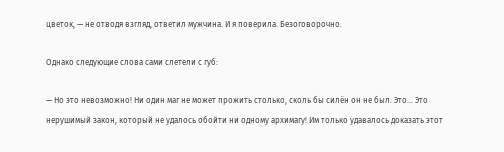цветок, — не отводя взгляд, ответил мужчина. И я поверила. Безоговорочно.

Однако следующие слова сами слетели с губ:

— Но это невозможно! Ни один маг не может прожить столько, сколь бы силён он не был. Это… Это нерушимый закон, который не удалось обойти ни одному архимагу! Им только удавалось доказать этот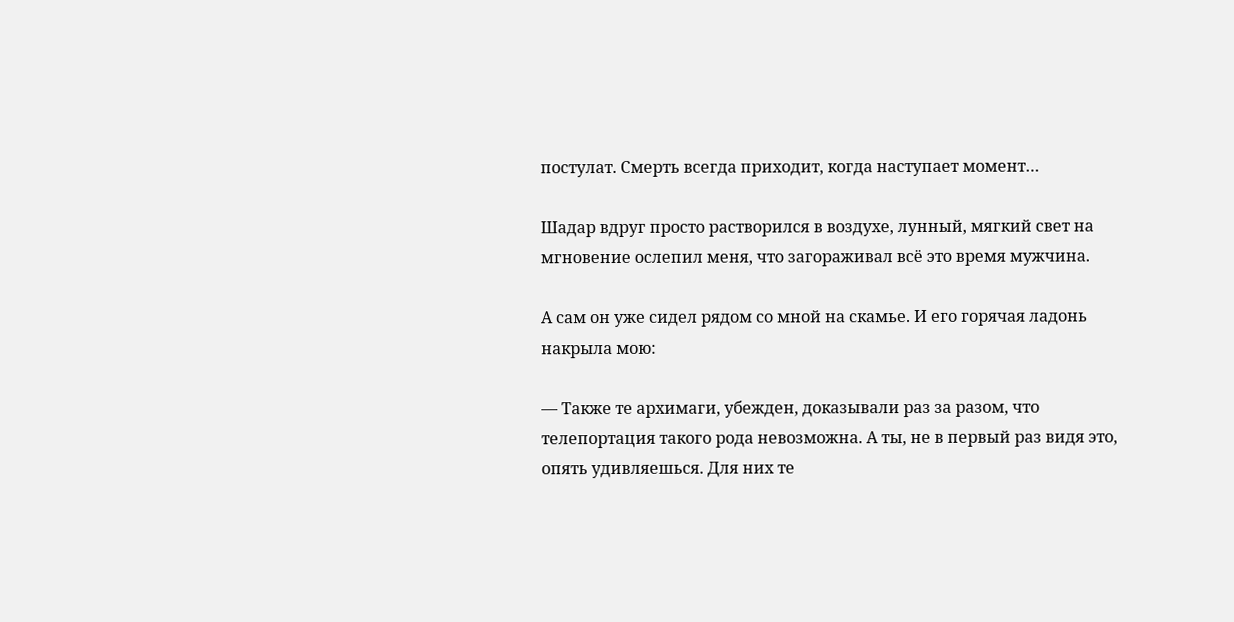постулат. Смерть всегда приходит, когда наступает момент…

Шадар вдруг просто растворился в воздухе, лунный, мягкий свет на мгновение ослепил меня, что загораживал всё это время мужчина.

А сам он уже сидел рядом со мной на скамье. И его горячая ладонь накрыла мою:

— Также те архимаги, убежден, доказывали раз за разом, что телепортация такого рода невозможна. А ты, не в первый раз видя это, опять удивляешься. Для них те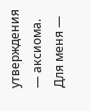утверждения — аксиома. Для меня —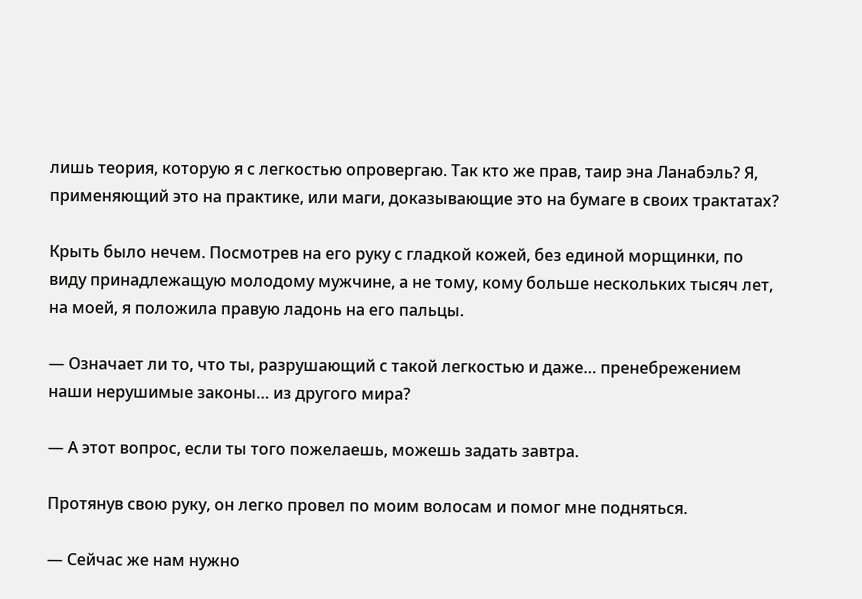лишь теория, которую я с легкостью опровергаю. Так кто же прав, таир эна Ланабэль? Я, применяющий это на практике, или маги, доказывающие это на бумаге в своих трактатах?

Крыть было нечем. Посмотрев на его руку с гладкой кожей, без единой морщинки, по виду принадлежащую молодому мужчине, а не тому, кому больше нескольких тысяч лет, на моей, я положила правую ладонь на его пальцы.

— Означает ли то, что ты, разрушающий с такой легкостью и даже… пренебрежением наши нерушимые законы… из другого мира?

— А этот вопрос, если ты того пожелаешь, можешь задать завтра.

Протянув свою руку, он легко провел по моим волосам и помог мне подняться.

— Сейчас же нам нужно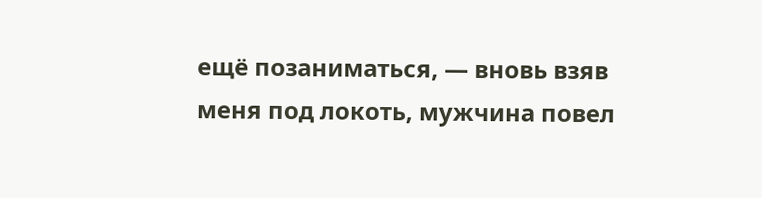ещё позаниматься, — вновь взяв меня под локоть, мужчина повел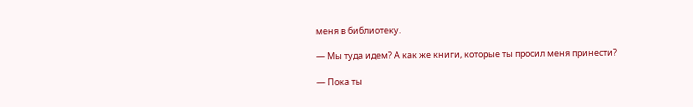меня в библиотеку.

— Мы туда идем? А как же книги, которые ты просил меня принести?

— Пока ты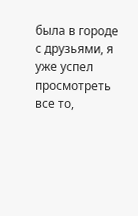была в городе с друзьями, я уже успел просмотреть все то,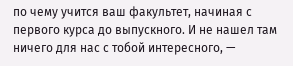по чему учится ваш факультет, начиная с первого курса до выпускного. И не нашел там ничего для нас с тобой интересного, —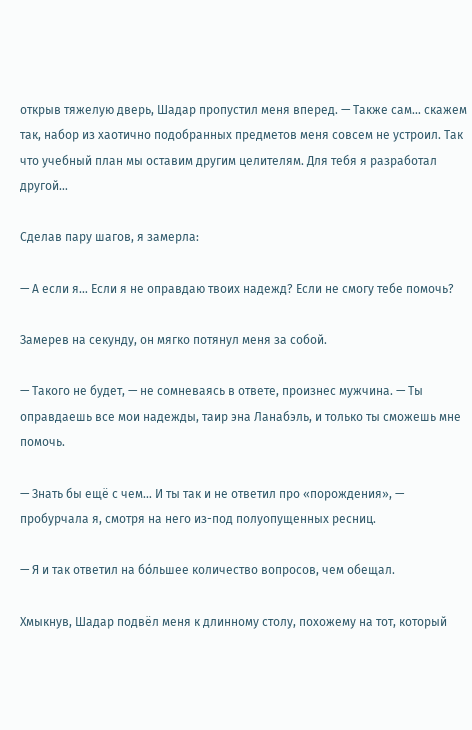открыв тяжелую дверь, Шадар пропустил меня вперед. — Также сам… скажем так, набор из хаотично подобранных предметов меня совсем не устроил. Так что учебный план мы оставим другим целителям. Для тебя я разработал другой…

Сделав пару шагов, я замерла:

— А если я… Если я не оправдаю твоих надежд? Если не смогу тебе помочь?

Замерев на секунду, он мягко потянул меня за собой.

— Такого не будет, — не сомневаясь в ответе, произнес мужчина. — Ты оправдаешь все мои надежды, таир эна Ланабэль, и только ты сможешь мне помочь.

— Знать бы ещё с чем… И ты так и не ответил про «порождения», — пробурчала я, смотря на него из-под полуопущенных ресниц.

— Я и так ответил на бόльшее количество вопросов, чем обещал.

Хмыкнув, Шадар подвёл меня к длинному столу, похожему на тот, который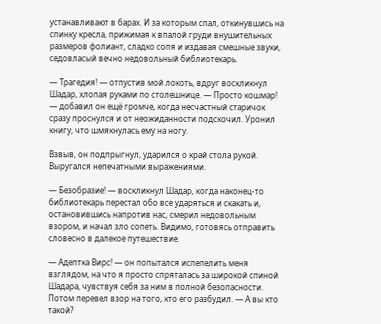устанавливают в барах. И за которым спал, откинувшись на спинку кресла, прижимая к впалой груди внушительных размеров фолиант, сладко сопя и издавая смешные звуки, седовласый вечно недовольный библиотекарь.

— Трагедия! — отпустив мой локоть, вдруг воскликнул Шадар, хлопая руками по столешнице. — Просто кошмар! — добавил он ещё громче, когда несчастный старичок сразу проснулся и от неожиданности подскочил. Уронил книгу, что шмякнулась ему на ногу.

Взвыв, он подпрыгнул, ударился о край стола рукой. Выругался непечатными выражениями.

— Безобразие! — воскликнул Шадар, когда наконец-то библиотекарь перестал обо все ударяться и скакать и, остановившись напротив нас, смерил недовольным взором, и начал зло сопеть. Видимо, готовясь отправить словесно в далекое путешествие.

— Адептка Вирс! — он попытался испепелить меня взглядом, на что я просто спряталась за широкой спиной Шадара, чувствуя себя за ним в полной безопасности. Потом перевел взор на того, кто его разбудил. — А вы кто такой?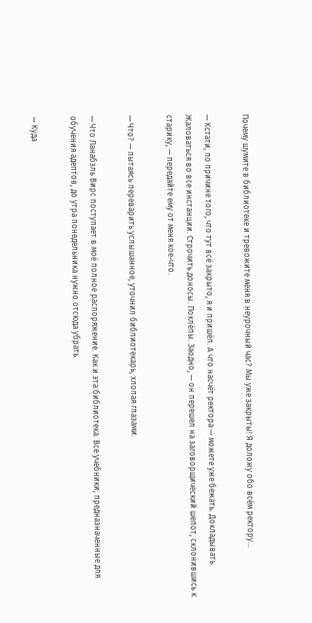Почему шумите в библиотеке и тревожите меня в неурочный час? Мы уже закрыты! Я доложу обо всём ректору…

— Кстати, по причине того, что тут всё закрыто, я и пришёл. А что насчёт ректора — можете уже бежать. Докладывать. Жаловаться во все инстанции. Строчить доносы. Поклёпы. Заодно, — он перешел на заговорщический шепот, склонившись к старику, — передайте ему от меня кое-что.

— Что? — пытаясь переварить услышанное, уточнил библиотекарь, хлопая глазами.

— Что Ланабэль Вирс поступает в моё полное распоряжение. Как и эта библиотека. Все учебники, предназначенные для обучения адептов, до утра понедельника нужно отсюда убрать.

— Куда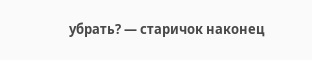убрать? — старичок наконец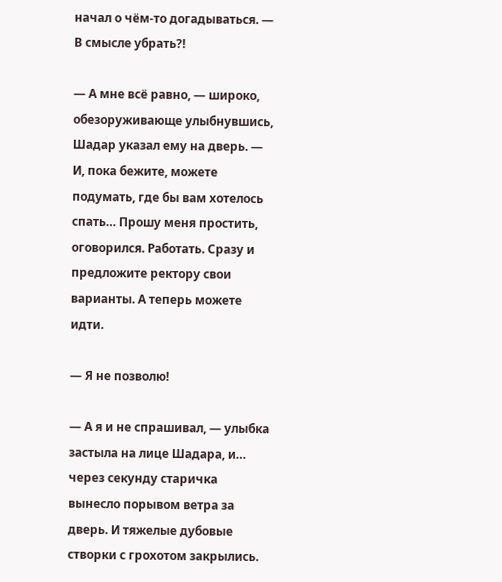начал о чём-то догадываться. — В смысле убрать?!

— А мне всё равно, — широко, обезоруживающе улыбнувшись, Шадар указал ему на дверь. — И, пока бежите, можете подумать, где бы вам хотелось спать… Прошу меня простить, оговорился. Работать. Сразу и предложите ректору свои варианты. А теперь можете идти.

— Я не позволю!

— А я и не спрашивал, — улыбка застыла на лице Шадара, и… через секунду старичка вынесло порывом ветра за дверь. И тяжелые дубовые створки с грохотом закрылись.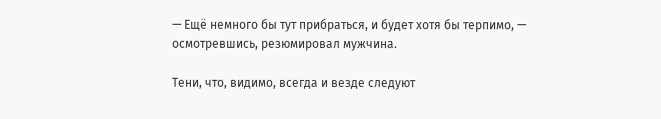— Ещё немного бы тут прибраться, и будет хотя бы терпимо, — осмотревшись, резюмировал мужчина.

Тени, что, видимо, всегда и везде следуют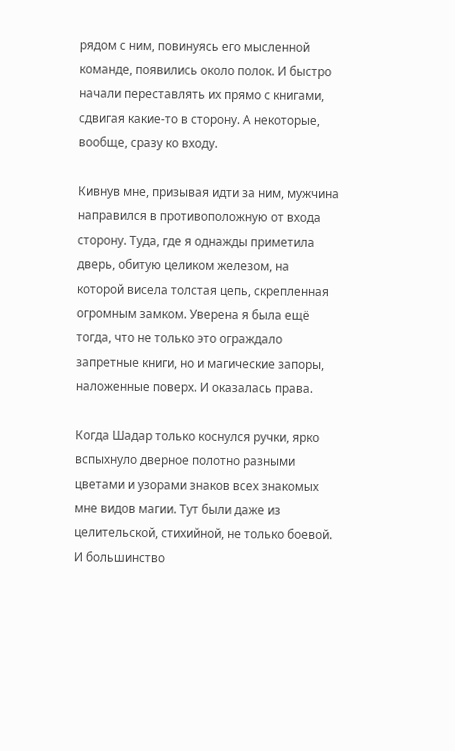рядом с ним, повинуясь его мысленной команде, появились около полок. И быстро начали переставлять их прямо с книгами, сдвигая какие-то в сторону. А некоторые, вообще, сразу ко входу.

Кивнув мне, призывая идти за ним, мужчина направился в противоположную от входа сторону. Туда, где я однажды приметила дверь, обитую целиком железом, на которой висела толстая цепь, скрепленная огромным замком. Уверена я была ещё тогда, что не только это ограждало запретные книги, но и магические запоры, наложенные поверх. И оказалась права.

Когда Шадар только коснулся ручки, ярко вспыхнуло дверное полотно разными цветами и узорами знаков всех знакомых мне видов магии. Тут были даже из целительской, стихийной, не только боевой. И большинство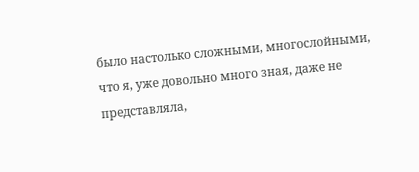было настолько сложными, многослойными, что я, уже довольно много зная, даже не представляла,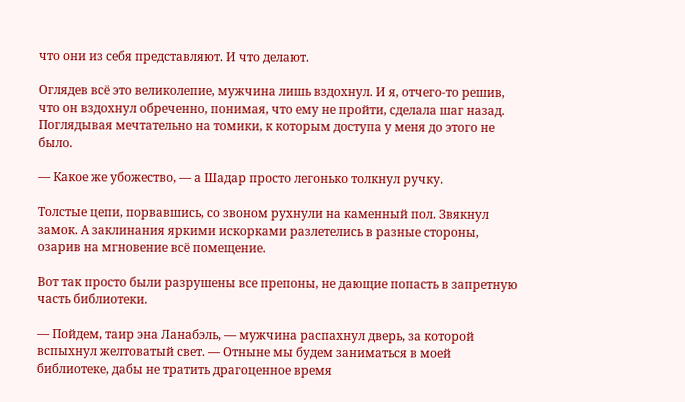что они из себя представляют. И что делают.

Оглядев всё это великолепие, мужчина лишь вздохнул. И я, отчего-то решив, что он вздохнул обреченно, понимая, что ему не пройти, сделала шаг назад. Поглядывая мечтательно на томики, к которым доступа у меня до этого не было.

— Какое же убожество, — а Шадар просто легонько толкнул ручку.

Толстые цепи, порвавшись, со звоном рухнули на каменный пол. Звякнул замок. А заклинания яркими искорками разлетелись в разные стороны, озарив на мгновение всё помещение.

Вот так просто были разрушены все препоны, не дающие попасть в запретную часть библиотеки.

— Пойдем, таир эна Ланабэль, — мужчина распахнул дверь, за которой вспыхнул желтоватый свет. — Отныне мы будем заниматься в моей библиотеке, дабы не тратить драгоценное время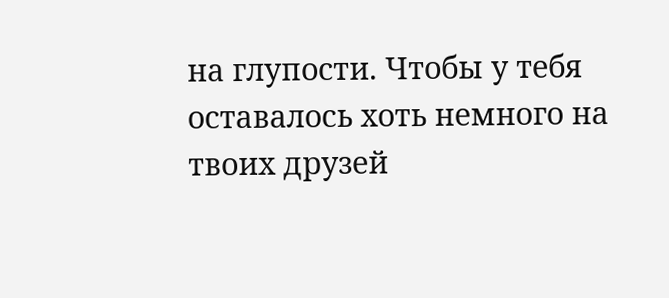на глупости. Чтобы у тебя оставалось хоть немного на твоих друзей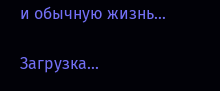и обычную жизнь…

Загрузка...